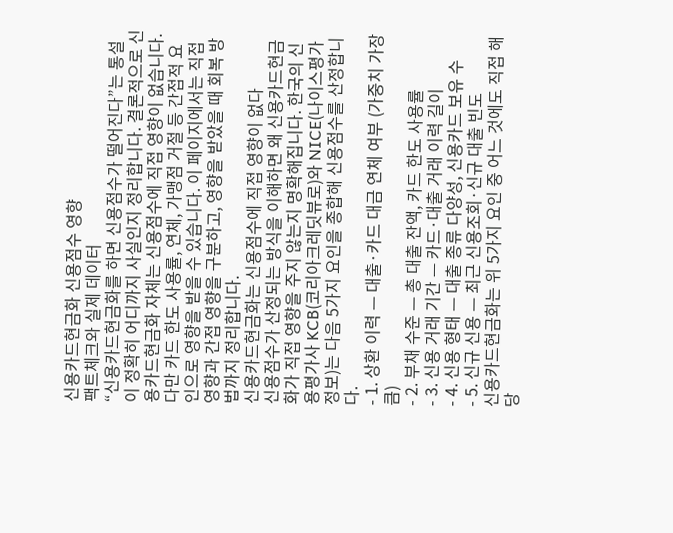신용카드현금화 신용점수 영향
팩트체크와 실제 데이터
“신용카드현금화를 하면 신용점수가 떨어진다”는 통설이 정확히 어디까지 사실인지 정리합니다. 결론적으로 신용카드현금화 자체는 신용점수에 직접 영향이 없습니다. 다만 카드 한도 사용률, 연체, 가맹점 거절 등 간접적 요인으로 영향을 받을 수 있습니다. 이 페이지에서는 직접 영향과 간접 영향을 구분하고, 영향을 받았을 때 회복 방법까지 정리합니다.
신용카드현금화는 신용점수에 직접 영향이 없다
신용점수가 산정되는 방식을 이해하면 왜 신용카드현금화가 직접 영향을 주지 않는지 명확해집니다. 한국의 신용평가사 KCB(코리아크레딧뷰로)와 NICE(나이스평가정보)는 다음 5가지 요인을 종합해 신용점수를 산정합니다.
- 1. 상환 이력 — 대출·카드 대금 연체 여부 (가중치 가장 큼)
- 2. 부채 수준 — 총 대출 잔액, 카드 한도 사용률
- 3. 신용 거래 기간 — 카드·대출 거래 이력 길이
- 4. 신용 형태 — 대출 종류 다양성, 신용카드 보유 수
- 5. 신규 신용 — 최근 신용조회·신규 대출 빈도
신용카드현금화는 위 5가지 요인 중 어느 것에도 직접 해당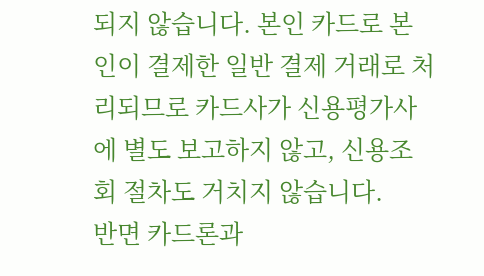되지 않습니다. 본인 카드로 본인이 결제한 일반 결제 거래로 처리되므로 카드사가 신용평가사에 별도 보고하지 않고, 신용조회 절차도 거치지 않습니다.
반면 카드론과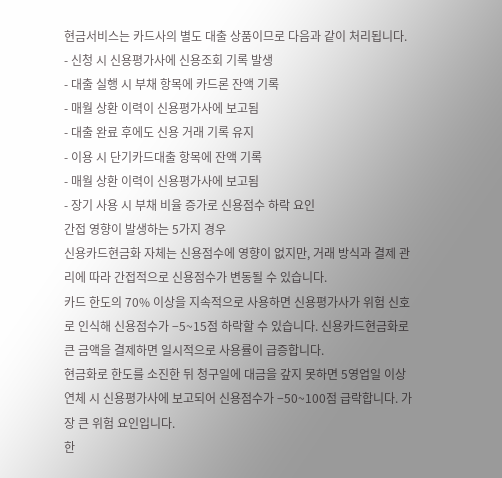현금서비스는 카드사의 별도 대출 상품이므로 다음과 같이 처리됩니다.
- 신청 시 신용평가사에 신용조회 기록 발생
- 대출 실행 시 부채 항목에 카드론 잔액 기록
- 매월 상환 이력이 신용평가사에 보고됨
- 대출 완료 후에도 신용 거래 기록 유지
- 이용 시 단기카드대출 항목에 잔액 기록
- 매월 상환 이력이 신용평가사에 보고됨
- 장기 사용 시 부채 비율 증가로 신용점수 하락 요인
간접 영향이 발생하는 5가지 경우
신용카드현금화 자체는 신용점수에 영향이 없지만, 거래 방식과 결제 관리에 따라 간접적으로 신용점수가 변동될 수 있습니다.
카드 한도의 70% 이상을 지속적으로 사용하면 신용평가사가 위험 신호로 인식해 신용점수가 −5~15점 하락할 수 있습니다. 신용카드현금화로 큰 금액을 결제하면 일시적으로 사용률이 급증합니다.
현금화로 한도를 소진한 뒤 청구일에 대금을 갚지 못하면 5영업일 이상 연체 시 신용평가사에 보고되어 신용점수가 −50~100점 급락합니다. 가장 큰 위험 요인입니다.
한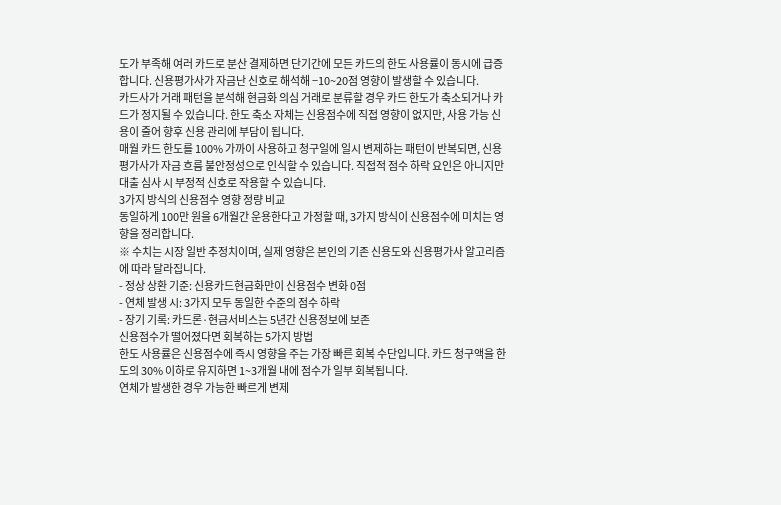도가 부족해 여러 카드로 분산 결제하면 단기간에 모든 카드의 한도 사용률이 동시에 급증합니다. 신용평가사가 자금난 신호로 해석해 −10~20점 영향이 발생할 수 있습니다.
카드사가 거래 패턴을 분석해 현금화 의심 거래로 분류할 경우 카드 한도가 축소되거나 카드가 정지될 수 있습니다. 한도 축소 자체는 신용점수에 직접 영향이 없지만, 사용 가능 신용이 줄어 향후 신용 관리에 부담이 됩니다.
매월 카드 한도를 100% 가까이 사용하고 청구일에 일시 변제하는 패턴이 반복되면, 신용평가사가 자금 흐름 불안정성으로 인식할 수 있습니다. 직접적 점수 하락 요인은 아니지만 대출 심사 시 부정적 신호로 작용할 수 있습니다.
3가지 방식의 신용점수 영향 정량 비교
동일하게 100만 원을 6개월간 운용한다고 가정할 때, 3가지 방식이 신용점수에 미치는 영향을 정리합니다.
※ 수치는 시장 일반 추정치이며, 실제 영향은 본인의 기존 신용도와 신용평가사 알고리즘에 따라 달라집니다.
- 정상 상환 기준: 신용카드현금화만이 신용점수 변화 0점
- 연체 발생 시: 3가지 모두 동일한 수준의 점수 하락
- 장기 기록: 카드론·현금서비스는 5년간 신용정보에 보존
신용점수가 떨어졌다면 회복하는 5가지 방법
한도 사용률은 신용점수에 즉시 영향을 주는 가장 빠른 회복 수단입니다. 카드 청구액을 한도의 30% 이하로 유지하면 1~3개월 내에 점수가 일부 회복됩니다.
연체가 발생한 경우 가능한 빠르게 변제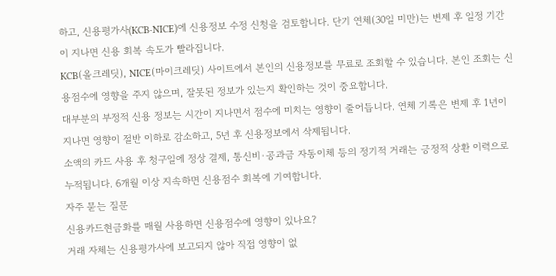하고, 신용평가사(KCB·NICE)에 신용정보 수정 신청을 검토합니다. 단기 연체(30일 미만)는 변제 후 일정 기간이 지나면 신용 회복 속도가 빨라집니다.
KCB(올크레딧), NICE(마이크레딧) 사이트에서 본인의 신용정보를 무료로 조회할 수 있습니다. 본인 조회는 신용점수에 영향을 주지 않으며, 잘못된 정보가 있는지 확인하는 것이 중요합니다.
대부분의 부정적 신용 정보는 시간이 지나면서 점수에 미치는 영향이 줄어듭니다. 연체 기록은 변제 후 1년이 지나면 영향이 절반 이하로 감소하고, 5년 후 신용정보에서 삭제됩니다.
소액의 카드 사용 후 청구일에 정상 결제, 통신비·공과금 자동이체 등의 정기적 거래는 긍정적 상환 이력으로 누적됩니다. 6개월 이상 지속하면 신용점수 회복에 기여합니다.
자주 묻는 질문
신용카드현금화를 매월 사용하면 신용점수에 영향이 있나요?
거래 자체는 신용평가사에 보고되지 않아 직접 영향이 없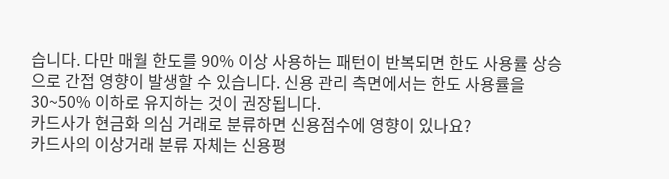습니다. 다만 매월 한도를 90% 이상 사용하는 패턴이 반복되면 한도 사용률 상승으로 간접 영향이 발생할 수 있습니다. 신용 관리 측면에서는 한도 사용률을 30~50% 이하로 유지하는 것이 권장됩니다.
카드사가 현금화 의심 거래로 분류하면 신용점수에 영향이 있나요?
카드사의 이상거래 분류 자체는 신용평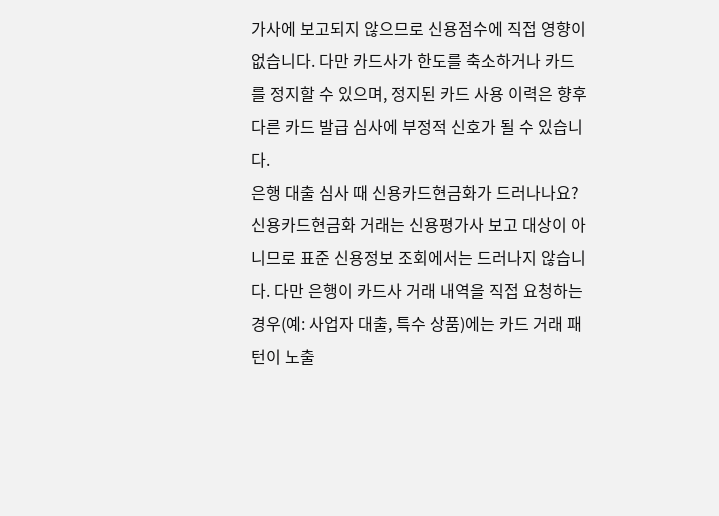가사에 보고되지 않으므로 신용점수에 직접 영향이 없습니다. 다만 카드사가 한도를 축소하거나 카드를 정지할 수 있으며, 정지된 카드 사용 이력은 향후 다른 카드 발급 심사에 부정적 신호가 될 수 있습니다.
은행 대출 심사 때 신용카드현금화가 드러나나요?
신용카드현금화 거래는 신용평가사 보고 대상이 아니므로 표준 신용정보 조회에서는 드러나지 않습니다. 다만 은행이 카드사 거래 내역을 직접 요청하는 경우(예: 사업자 대출, 특수 상품)에는 카드 거래 패턴이 노출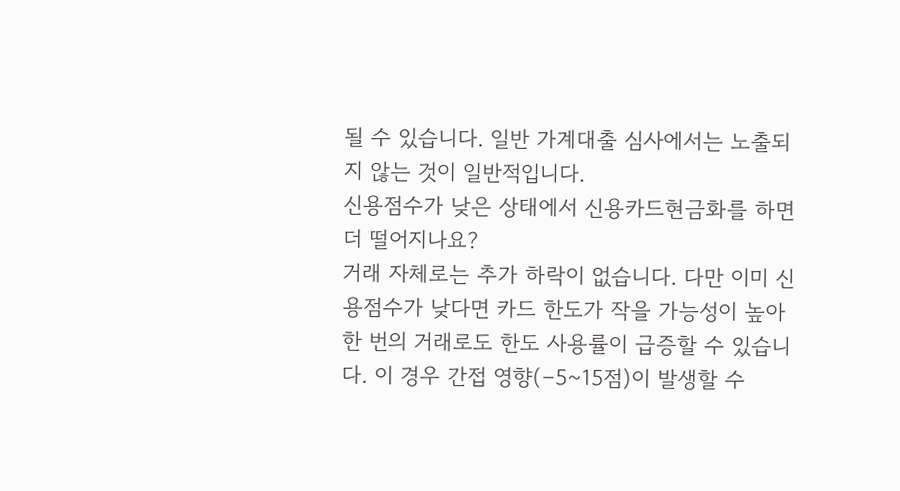될 수 있습니다. 일반 가계대출 심사에서는 노출되지 않는 것이 일반적입니다.
신용점수가 낮은 상태에서 신용카드현금화를 하면 더 떨어지나요?
거래 자체로는 추가 하락이 없습니다. 다만 이미 신용점수가 낮다면 카드 한도가 작을 가능성이 높아 한 번의 거래로도 한도 사용률이 급증할 수 있습니다. 이 경우 간접 영향(−5~15점)이 발생할 수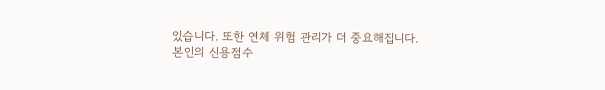있습니다. 또한 연체 위험 관리가 더 중요해집니다.
본인의 신용점수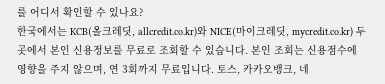를 어디서 확인할 수 있나요?
한국에서는 KCB(올크레딧, allcredit.co.kr)와 NICE(마이크레딧, mycredit.co.kr) 두 곳에서 본인 신용정보를 무료로 조회할 수 있습니다. 본인 조회는 신용점수에 영향을 주지 않으며, 연 3회까지 무료입니다. 토스, 카카오뱅크, 네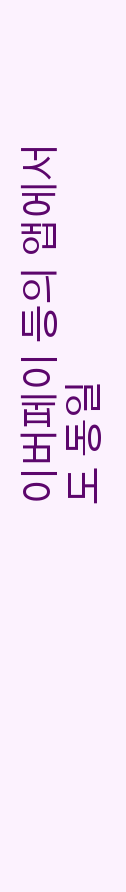이버페이 등의 앱에서도 동일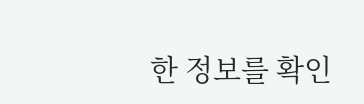한 정보를 확인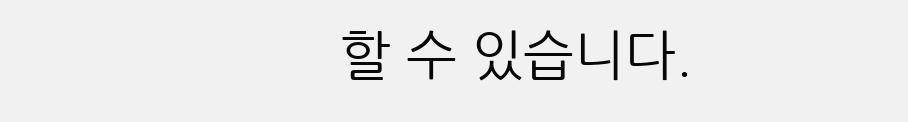할 수 있습니다.